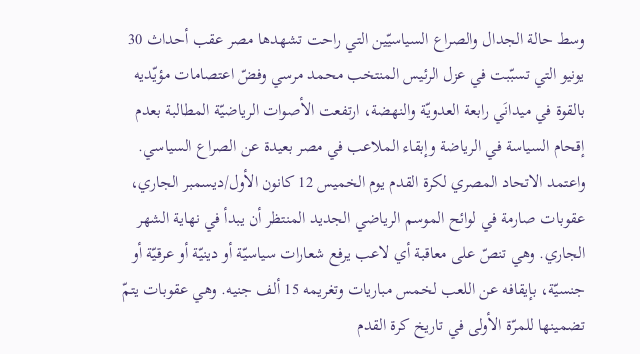وسط حالة الجدال والصراع السياسيّين التي راحت تشهدها مصر عقب أحداث 30 يونيو التي تسبّبت في عزل الرئيس المنتخب محمد مرسي وفضّ اعتصامات مؤيّديه بالقوة في ميدانَي رابعة العدويّة والنهضة، ارتفعت الأصوات الرياضيّة المطالبة بعدم إقحام السياسة في الرياضة وإبقاء الملاعب في مصر بعيدة عن الصراع السياسي.
واعتمد الاتحاد المصري لكرة القدم يوم الخميس 12 كانون الأول/ديسمبر الجاري، عقوبات صارمة في لوائح الموسم الرياضي الجديد المنتظر أن يبدأ في نهاية الشهر الجاري. وهي تنصّ على معاقبة أي لاعب يرفع شعارات سياسيّة أو دينيّة أو عرقيّة أو جنسيّة، بإيقافه عن اللعب لخمس مباريات وتغريمه 15 ألف جنيه. وهي عقوبات يتمّ تضمينها للمرّة الأولى في تاريخ كرة القدم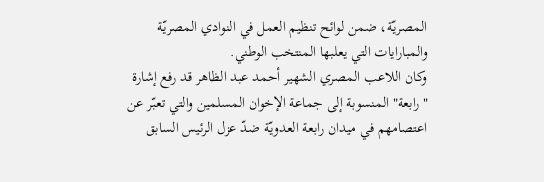المصريّة، ضمن لوائح تنظيم العمل في النوادي المصريّة والمبارايات التي يعلبها المنتخب الوطني.
وكان اللاعب المصري الشهير أحمد عبد الظاهر قد رفع إشارة "رابعة" المنسوبة إلى جماعة الإخوان المسلمين والتي تعبّر عن اعتصامهم في ميدان رابعة العدويّة ضدّ عزل الرئيس السابق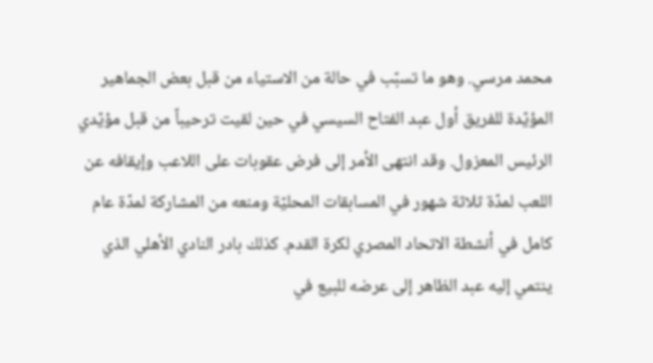محمد مرسي. وهو ما تسبّب في حالة من الاستياء من قبل بعض الجماهير المؤيّدة للفريق أول عبد الفتاح السيسي في حين لقيت ترحيباً من قبل مؤيّدي الرئيس المعزول. وقد انتهى الأمر إلى فرض عقوبات على اللاعب وإيقافه عن اللعب لمدّة ثلاثة شهور في المسابقات المحليّة ومنعه من المشاركة لمدّة عام كامل في أنشطة الاتحاد المصري لكرة القدم. كذلك بادر النادي الأهلي الذي ينتمي إليه عبد الظاهر إلى عرضه للبيع في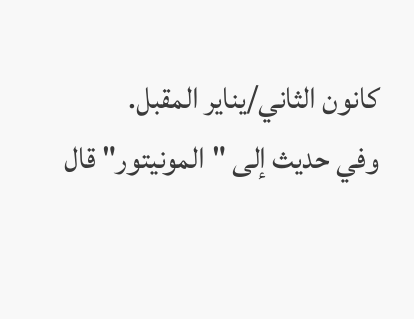كانون الثاني/يناير المقبل.
وفي حديث إلى "المونيتور" قال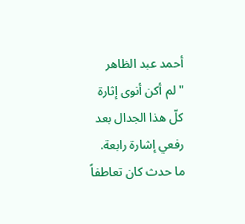أحمد عبد الظاهر "لم أكن أنوى إثارة كلّ هذا الجدال بعد رفعي إشارة رابعة. ما حدث كان تعاطفاً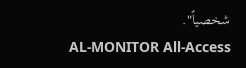شخصياً".
AL-MONITOR All-Access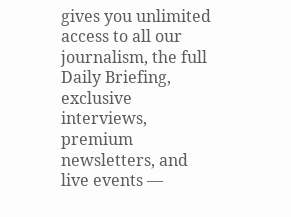gives you unlimited access to all our journalism, the full Daily Briefing, exclusive interviews, premium newsletters, and live events —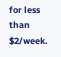for less than $2/week.